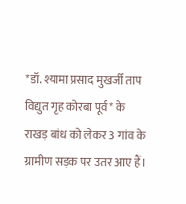*डॉ. श्यामा प्रसाद मुखर्जी ताप विद्युत गृह कोरबा पूर्व* के राखड़ बांध को लेकर 3 गांव के ग्रामीण सड़क पर उतर आए हैं।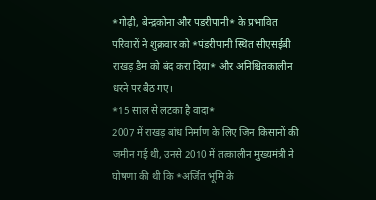*गोढ़ी, बेन्द्रकोना और पडरीपानी* के प्रभावित परिवारों ने शुक्रवार को *पंडरीपानी स्थित सीएसईबी राखड़ डैम को बंद करा दिया* और अनिश्चितकालीन धरने पर बैठ गए।
*15 साल से लटका है वादा*
2007 में राखड़ बांध निर्माण के लिए जिन किसानों की जमीन गई थी, उनसे 2010 में तत्कालीन मुख्यमंत्री ने घोषणा की थी कि *अर्जित भूमि के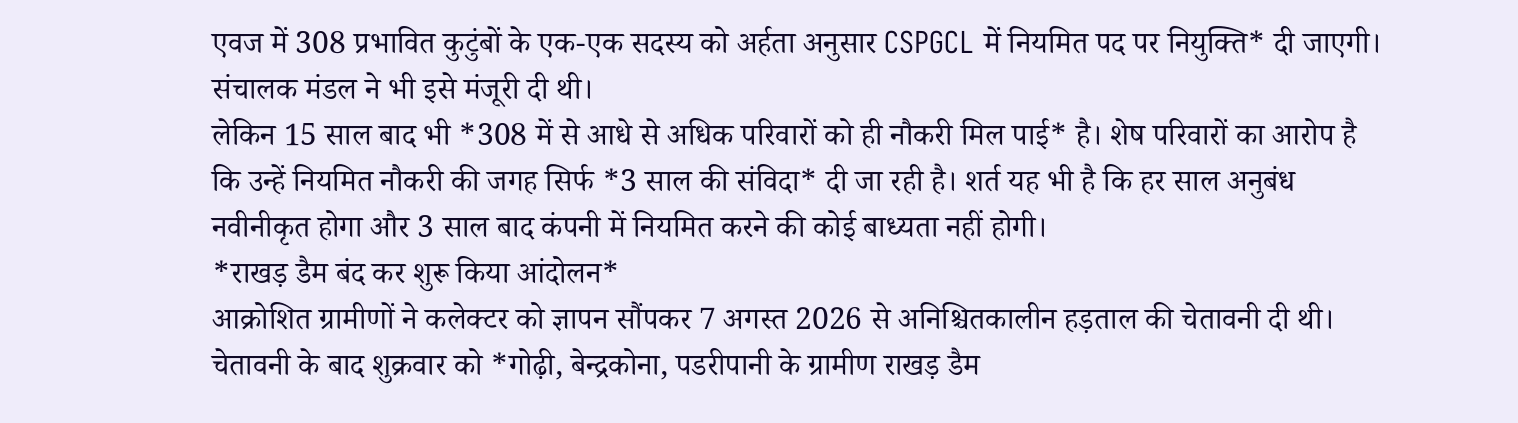एवज में 308 प्रभावित कुटुंबों के एक-एक सदस्य को अर्हता अनुसार CSPGCL में नियमित पद पर नियुक्ति* दी जाएगी। संचालक मंडल ने भी इसे मंजूरी दी थी।
लेकिन 15 साल बाद भी *308 में से आधे से अधिक परिवारों को ही नौकरी मिल पाई* है। शेष परिवारों का आरोप है कि उन्हें नियमित नौकरी की जगह सिर्फ *3 साल की संविदा* दी जा रही है। शर्त यह भी है कि हर साल अनुबंध नवीनीकृत होगा और 3 साल बाद कंपनी में नियमित करने की कोई बाध्यता नहीं होगी।
*राखड़ डैम बंद कर शुरू किया आंदोलन*
आक्रोशित ग्रामीणों ने कलेक्टर को ज्ञापन सौंपकर 7 अगस्त 2026 से अनिश्चितकालीन हड़ताल की चेतावनी दी थी। चेतावनी के बाद शुक्रवार को *गोढ़ी, बेन्द्रकोना, पडरीपानी के ग्रामीण राखड़ डैम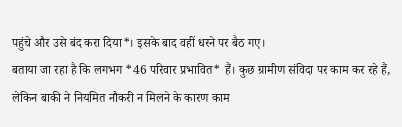पहुंचे और उसे बंद करा दिया*। इसके बाद वहीं धरने पर बैठ गए।
बताया जा रहा है कि लगभग *46 परिवार प्रभावित* हैं। कुछ ग्रामीण संविदा पर काम कर रहे हैं, लेकिन बाकी ने नियमित नौकरी न मिलने के कारण काम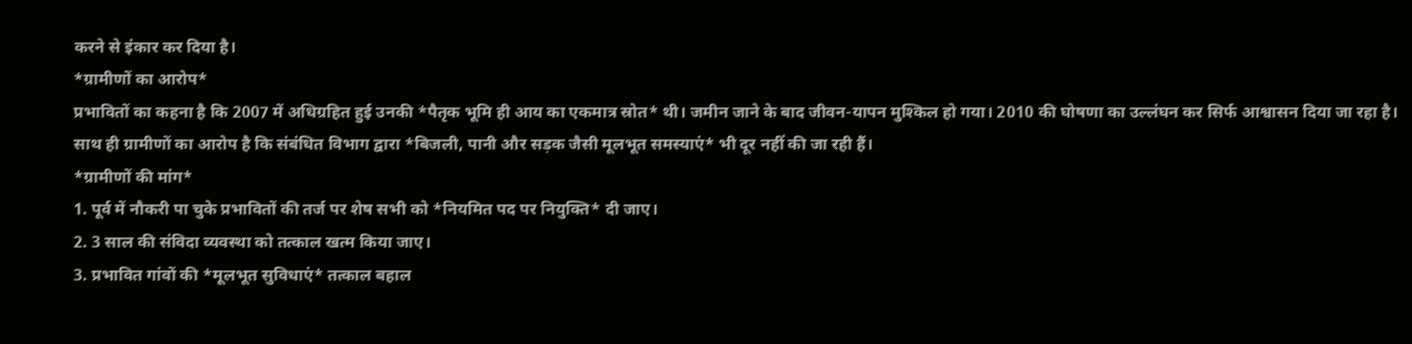करने से इंकार कर दिया है।
*ग्रामीणों का आरोप*
प्रभावितों का कहना है कि 2007 में अधिग्रहित हुई उनकी *पैतृक भूमि ही आय का एकमात्र स्रोत* थी। जमीन जाने के बाद जीवन-यापन मुश्किल हो गया। 2010 की घोषणा का उल्लंघन कर सिर्फ आश्वासन दिया जा रहा है।
साथ ही ग्रामीणों का आरोप है कि संबंधित विभाग द्वारा *बिजली, पानी और सड़क जैसी मूलभूत समस्याएं* भी दूर नहीं की जा रही हैं।
*ग्रामीणों की मांग*
1. पूर्व में नौकरी पा चुके प्रभावितों की तर्ज पर शेष सभी को *नियमित पद पर नियुक्ति* दी जाए।
2. 3 साल की संविदा व्यवस्था को तत्काल खत्म किया जाए।
3. प्रभावित गांवों की *मूलभूत सुविधाएं* तत्काल बहाल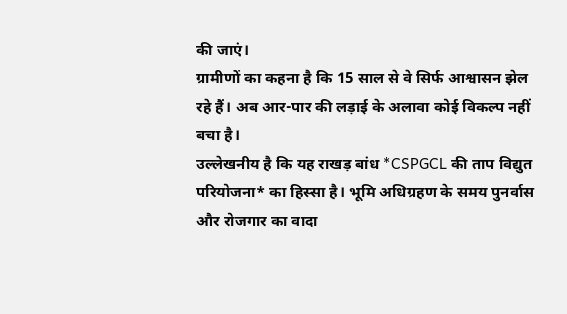की जाएं।
ग्रामीणों का कहना है कि 15 साल से वे सिर्फ आश्वासन झेल रहे हैं। अब आर-पार की लड़ाई के अलावा कोई विकल्प नहीं बचा है।
उल्लेखनीय है कि यह राखड़ बांध *CSPGCL की ताप विद्युत परियोजना* का हिस्सा है। भूमि अधिग्रहण के समय पुनर्वास और रोजगार का वादा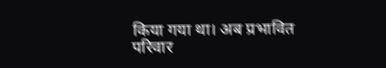किया गया था। अब प्रभावित परिवार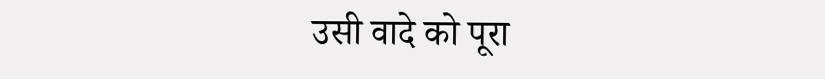उसी वादे को पूरा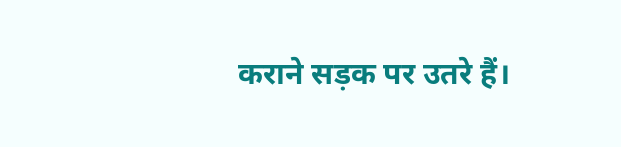कराने सड़क पर उतरे हैं।